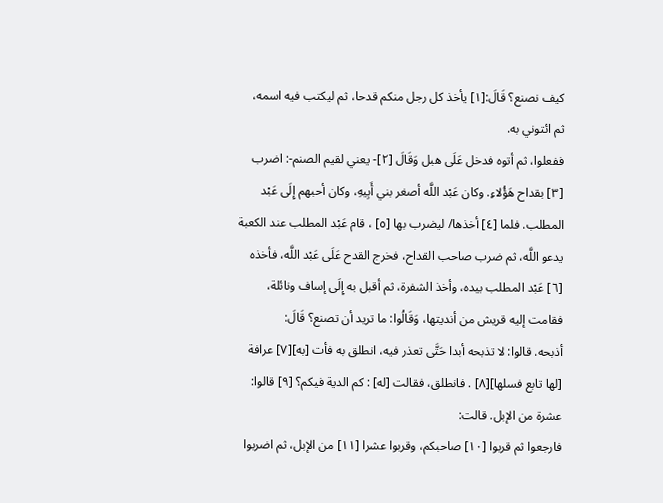كيف نصنع؟ قَالَ:[١] يأخذ كل رجل منكم قدحا، ثم ليكتب فيه اسمه، ثم ائتوني به.
ففعلوا، ثم أتوه فدخل عَلَى هبل وَقَالَ [٢]- يعني لقيم الصنم-: اضرب [٣] بقداح هَؤُلاءِ. وكان عَبْد اللَّه أصغر بني أَبِيهِ، وكان أحبهم إِلَى عَبْد المطلب. فلما [٤] أخذها/ ليضرب بها [٥] ، قام عَبْد المطلب عند الكعبة يدعو اللَّه، ثم ضرب صاحب القداح، فخرج القدح عَلَى عَبْد اللَّه، فأخذه [٦] عَبْد المطلب بيده، وأخذ الشفرة، ثم أقبل به إِلَى إساف ونائلة، فقامت إليه قريش من أنديتها، وَقَالُوا: ما تريد أن تصنع؟ قَالَ:
أذبحه. قالوا: لا تذبحه أبدا حَتَّى تعذر فيه، انطلق به فأت [به][٧] عرافة [لها تابع فسلها][٨] . فانطلق، فقالت [له] : كم الدية فيكم؟ [٩] قالوا: عشرة من الإبل. قالت:
فارجعوا ثم قربوا [١٠] صاحبكم، وقربوا عشرا [١١] من الإبل، ثم اضربوا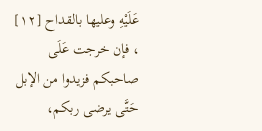عَلَيْهِ وعليها بالقداح [١٢] ، فإن خرجت عَلَى صاحبكم فزيدوا من الإبل حَتَّى يرضى ربكم،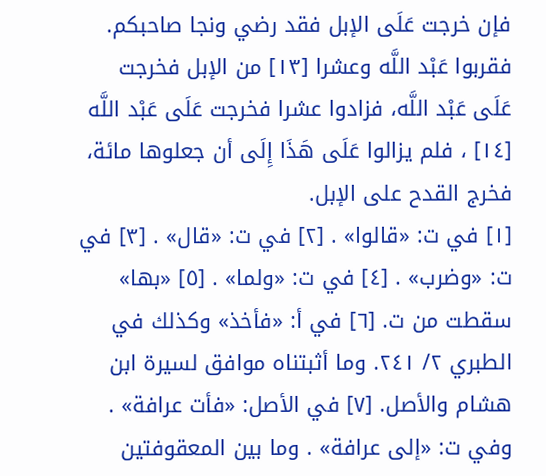فإن خرجت عَلَى الإبل فقد رضي ونجا صاحبكم.
فقربوا عَبْد اللَّه وعشرا [١٣] من الإبل فخرجت عَلَى عَبْد اللَّه، فزادوا عشرا فخرجت عَلَى عَبْد اللَّه [١٤] ، فلم يزالوا عَلَى هَذَا إِلَى أن جعلوها مائة، فخرج القدح على الإبل.
[١] في ت: «قالوا» . [٢] في ت: «قال» . [٣] في ت: «وضرب» . [٤] في ت: «ولما» . [٥] «بها» سقطت من ت. [٦] في أ: «فأخذ» وكذلك في الطبري ٢/ ٢٤١. وما أثبتناه موافق لسيرة ابن هشام والأصل. [٧] في الأصل: «فأت عرافة» . وفي ت: «إلى عرافة» . وما بين المعقوفتين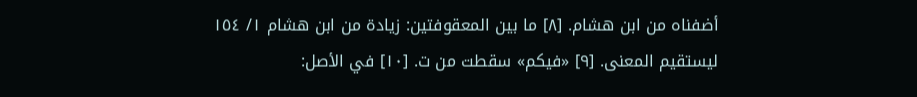أضفناه من ابن هشام. [٨] ما بين المعقوفتين: زيادة من ابن هشام ١/ ١٥٤ ليستقيم المعنى. [٩] «فيكم» سقطت من ت. [١٠] في الأصل: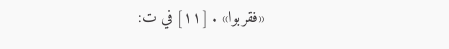«فقربوا» . [١١] في ت: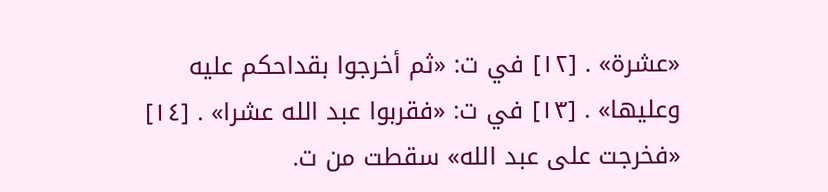«عشرة» . [١٢] في ت: «ثم أخرجوا بقداحكم عليه وعليها» . [١٣] في ت: «فقربوا عبد الله عشرا» . [١٤] «فخرجت على عبد الله» سقطت من ت.